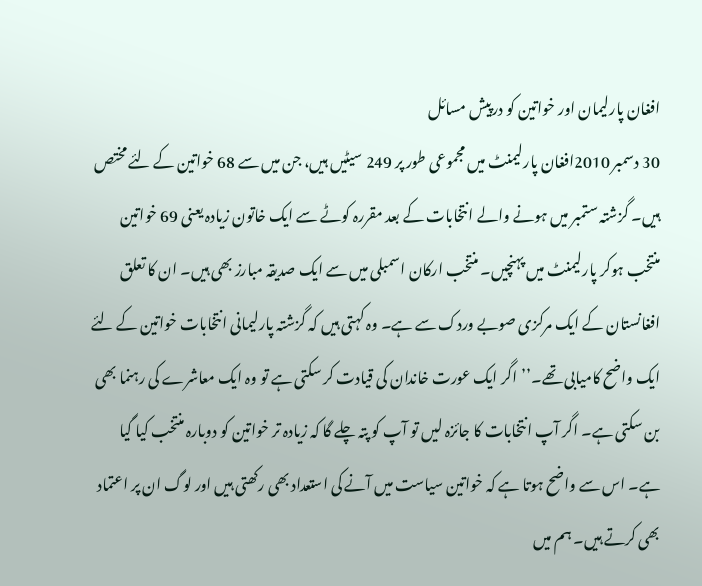افغان پارلیمان اور خواتین کو درپیش مسائل
30 دسمبر 2010افغان پارلیمنٹ میں مجموعی طور پر 249 سیٹیں ہیں، جن میں سے 68 خواتین کے لئے مختص ہیں۔ گزشتہ ستمبر میں ہونے والے انتخابات کے بعد مقررہ کوٹے سے ایک خاتون زیادہ یعنی 69 خواتین منتخب ہوکر پارلیمنٹ میں پہنچیں۔ منتخب ارکان اسمبلی میں سے ایک صدیقہ مبارز بھی ہیں۔ ان کا تعلق افغانستان کے ایک مرکزی صوبے وردک سے ہے۔ وہ کہتی ہیں کہ گزشتہ پارلیمانی انتخابات خواتین کے لئے ایک واضح کامیابی تھے۔’’اگر ایک عورت خاندان کی قیادت کر سکتی ہے تو وہ ایک معاشرے کی رہنما بھی بن سکتی ہے۔ اگر آپ انتخابات کا جائزہ لیں تو آپ کو پتہ چلے گا کہ زیادہ تر خواتین کو دوبارہ منتخب کیا گیا ہے۔ اس سے واضح ہوتا ہے کہ خواتین سیاست میں آنے کی استعداد بھی رکھتی ہیں اور لوگ ان پر اعتماد بھی کرتے ہیں۔ ہم میں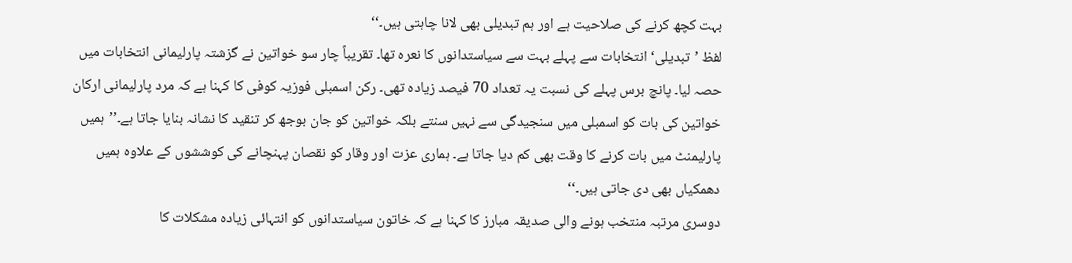بہت کچھ کرنے کی صلاحیت ہے اور ہم تبدیلی بھی لانا چاہتی ہیں۔‘‘
لفظ ’تبدیلی‘ انتخابات سے پہلے بہت سے سیاستدانوں کا نعرہ تھا۔ تقریباً چار سو خواتین نے گزشتہ پارلیمانی انتخابات میں حصہ لیا۔ پانچ برس پہلے کی نسبت یہ تعداد 70 فیصد زیادہ تھی۔ رکن اسمبلی فوزیہ کوفی کا کہنا ہے کہ مرد پارلیمانی ارکان خواتین کی بات کو اسمبلی میں سنجیدگی سے نہیں سنتے بلکہ خواتین کو جان بوجھ کر تنقید کا نشانہ بنایا جاتا ہے۔’’ہمیں پارلیمنٹ میں بات کرنے کا وقت بھی کم دیا جاتا ہے۔ ہماری عزت اور وقار کو نقصان پہنچانے کی کوششوں کے علاوہ ہمیں دھمکیاں بھی دی جاتی ہیں۔‘‘
دوسری مرتبہ منتخب ہونے والی صدیقہ مبارز کا کہنا ہے کہ خاتون سیاستدانوں کو انتہائی زیادہ مشکلات کا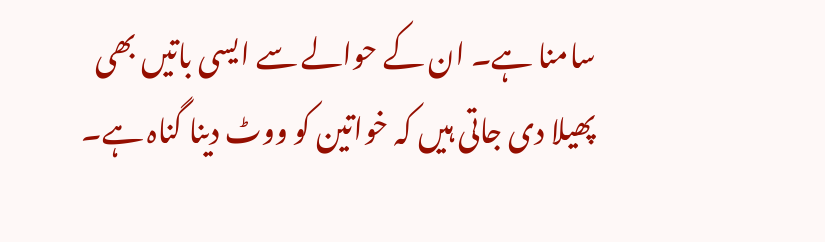سامنا ہے۔ ان کے حوالے سے ایسی باتیں بھی پھیلا دی جاتی ہیں کہ خواتین کو ووٹ دینا گناہ ہے۔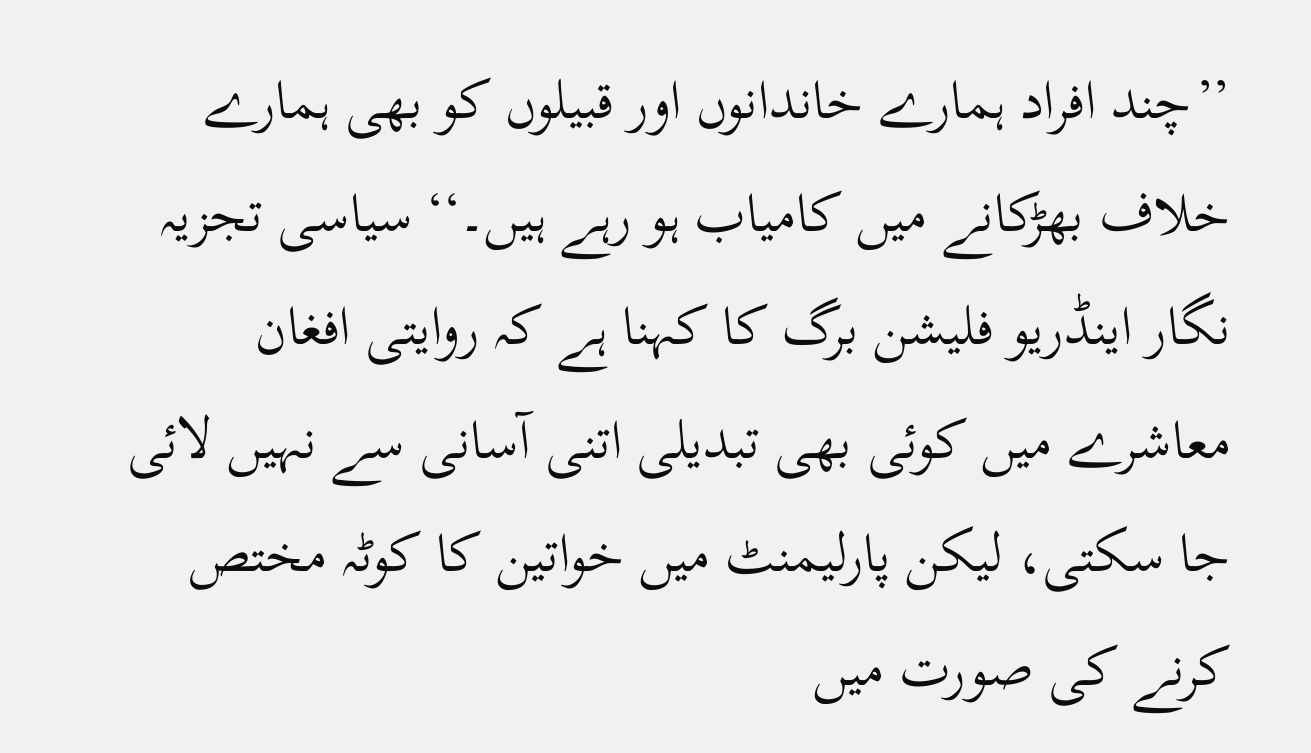’’چند افراد ہمارے خاندانوں اور قبیلوں کو بھی ہمارے خلاف بھڑکانے میں کامیاب ہو رہے ہیں۔‘‘ سیاسی تجزیہ نگار اینڈریو فلیشن برگ کا کہنا ہے کہ روایتی افغان معاشرے میں کوئی بھی تبدیلی اتنی آسانی سے نہیں لائی جا سکتی، لیکن پارلیمنٹ میں خواتین کا کوٹہ مختص کرنے کی صورت میں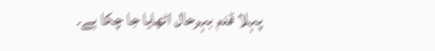پہلا قدم بہرحال اٹھایا جا چکا ہے۔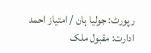رپورٹ: جولیا ہان / امتیاز احمد
ادارت: مقبول ملک